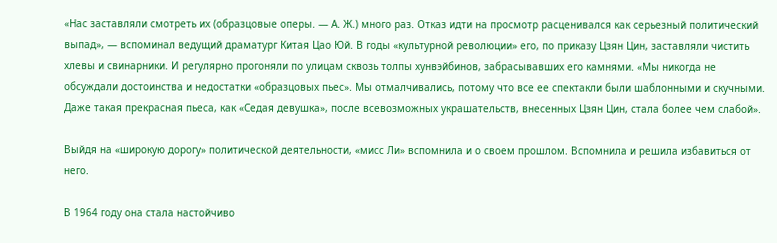«Нас заставляли смотреть их (образцовые оперы. — А. Ж.) много раз. Отказ идти на просмотр расценивался как серьезный политический выпад», — вспоминал ведущий драматург Китая Цао Юй. В годы «культурной революции» его, по приказу Цзян Цин, заставляли чистить хлевы и свинарники. И регулярно прогоняли по улицам сквозь толпы хунвэйбинов, забрасывавших его камнями. «Мы никогда не обсуждали достоинства и недостатки «образцовых пьес». Мы отмалчивались, потому что все ее спектакли были шаблонными и скучными. Даже такая прекрасная пьеса, как «Седая девушка», после всевозможных украшательств, внесенных Цзян Цин, стала более чем слабой».

Выйдя на «широкую дорогу» политической деятельности, «мисс Ли» вспомнила и о своем прошлом. Вспомнила и решила избавиться от него.

В 1964 году она стала настойчиво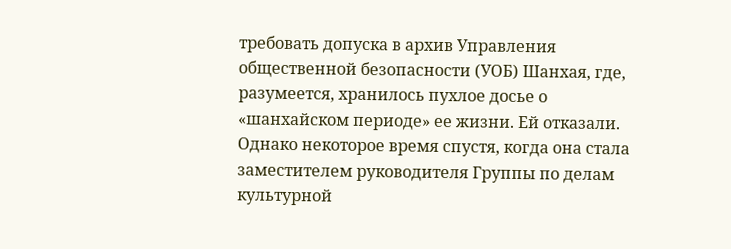требовать допуска в архив Управления общественной безопасности (УОБ) Шанхая, где, разумеется, хранилось пухлое досье о «шанхайском периоде» ее жизни. Ей отказали. Однако некоторое время спустя, когда она стала заместителем руководителя Группы по делам культурной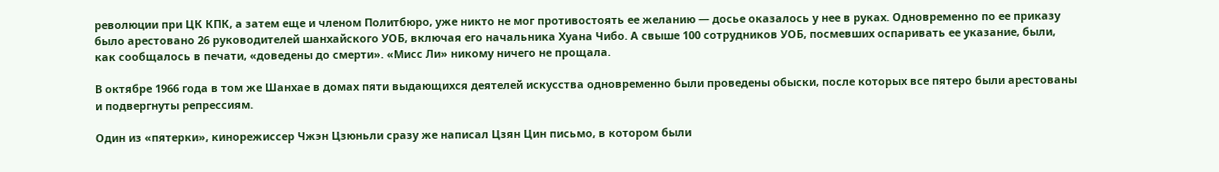революции при ЦК КПК, а затем еще и членом Политбюро, уже никто не мог противостоять ее желанию — досье оказалось у нее в руках. Одновременно по ее приказу было арестовано 26 руководителей шанхайского УОБ, включая его начальника Хуана Чибо. А свыше 100 сотрудников УОБ, посмевших оспаривать ее указание, были, как сообщалось в печати, «доведены до смерти». «Мисс Ли» никому ничего не прощала.

В октябре 1966 года в том же Шанхае в домах пяти выдающихся деятелей искусства одновременно были проведены обыски, после которых все пятеро были арестованы и подвергнуты репрессиям.

Один из «пятерки», кинорежиссер Чжэн Цзюньли сразу же написал Цзян Цин письмо, в котором были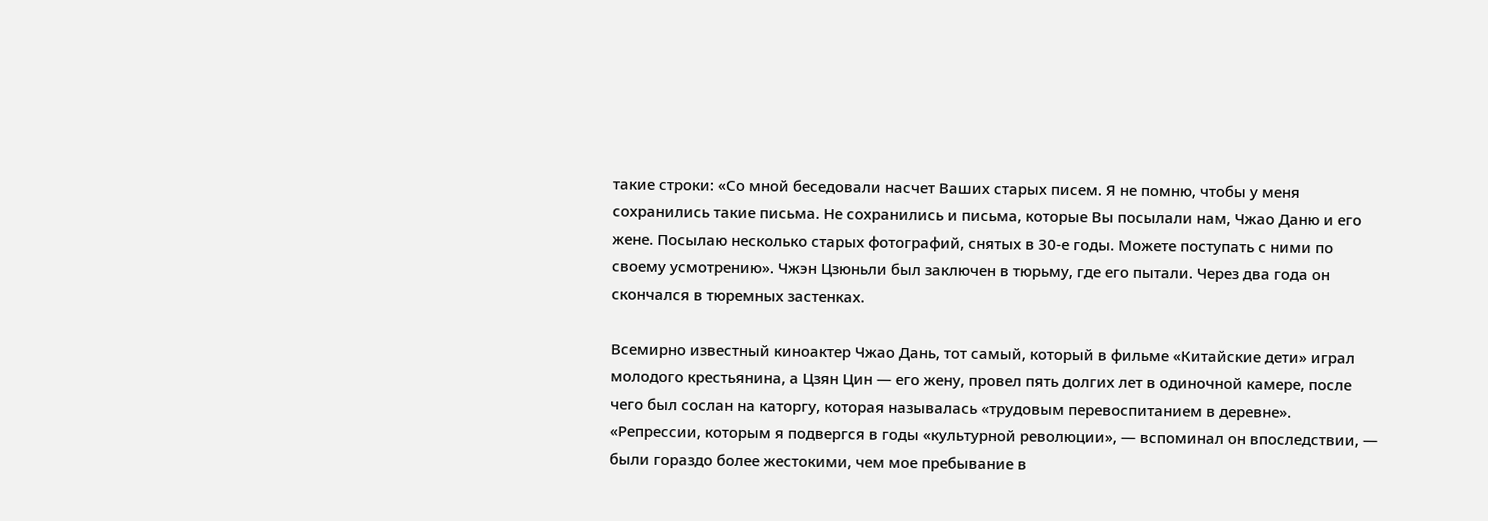такие строки: «Со мной беседовали насчет Ваших старых писем. Я не помню, чтобы у меня сохранились такие письма. Не сохранились и письма, которые Вы посылали нам, Чжао Даню и его жене. Посылаю несколько старых фотографий, снятых в 30-е годы. Можете поступать с ними по своему усмотрению». Чжэн Цзюньли был заключен в тюрьму, где его пытали. Через два года он скончался в тюремных застенках.

Всемирно известный киноактер Чжао Дань, тот самый, который в фильме «Китайские дети» играл молодого крестьянина, а Цзян Цин — его жену, провел пять долгих лет в одиночной камере, после чего был сослан на каторгу, которая называлась «трудовым перевоспитанием в деревне». «Репрессии, которым я подвергся в годы «культурной революции», — вспоминал он впоследствии, — были гораздо более жестокими, чем мое пребывание в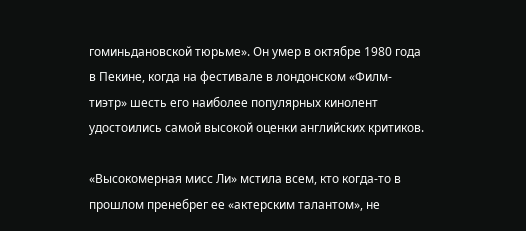гоминьдановской тюрьме». Он умер в октябре 1980 года в Пекине, когда на фестивале в лондонском «Филм-тиэтр» шесть его наиболее популярных кинолент удостоились самой высокой оценки английских критиков.

«Высокомерная мисс Ли» мстила всем, кто когда-то в прошлом пренебрег ее «актерским талантом», не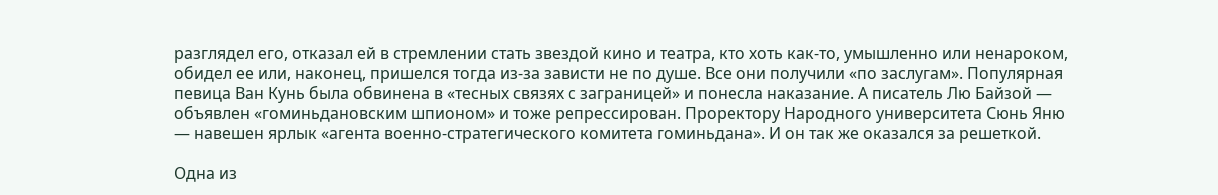разглядел его, отказал ей в стремлении стать звездой кино и театра, кто хоть как-то, умышленно или ненароком, обидел ее или, наконец, пришелся тогда из-за зависти не по душе. Все они получили «по заслугам». Популярная певица Ван Кунь была обвинена в «тесных связях с заграницей» и понесла наказание. А писатель Лю Байзой — объявлен «гоминьдановским шпионом» и тоже репрессирован. Проректору Народного университета Сюнь Яню — навешен ярлык «агента военно-стратегического комитета гоминьдана». И он так же оказался за решеткой.

Одна из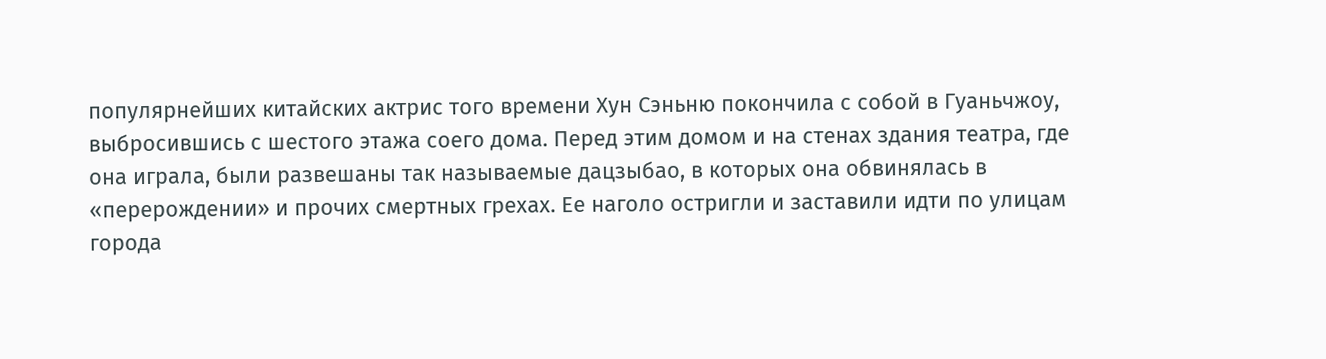популярнейших китайских актрис того времени Хун Сэньню покончила с собой в Гуаньчжоу, выбросившись с шестого этажа соего дома. Перед этим домом и на стенах здания театра, где она играла, были развешаны так называемые дацзыбао, в которых она обвинялась в «перерождении» и прочих смертных грехах. Ее наголо остригли и заставили идти по улицам города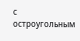с остроугольным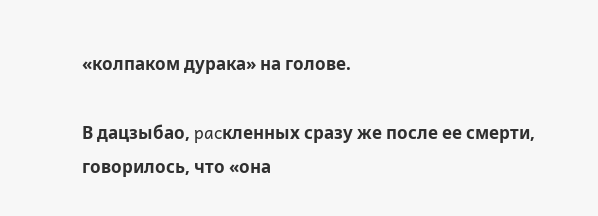«колпаком дурака» на голове.

В дaцзыбaо, pacклeнныx сразу же после ее смерти, говорилось, что «она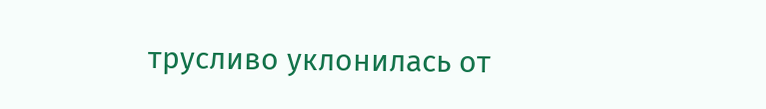трусливо уклонилась от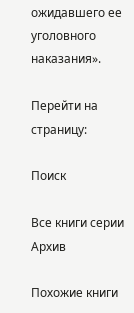ожидавшего ее уголовного наказания».

Перейти на страницу:

Поиск

Все книги серии Архив

Похожие книги